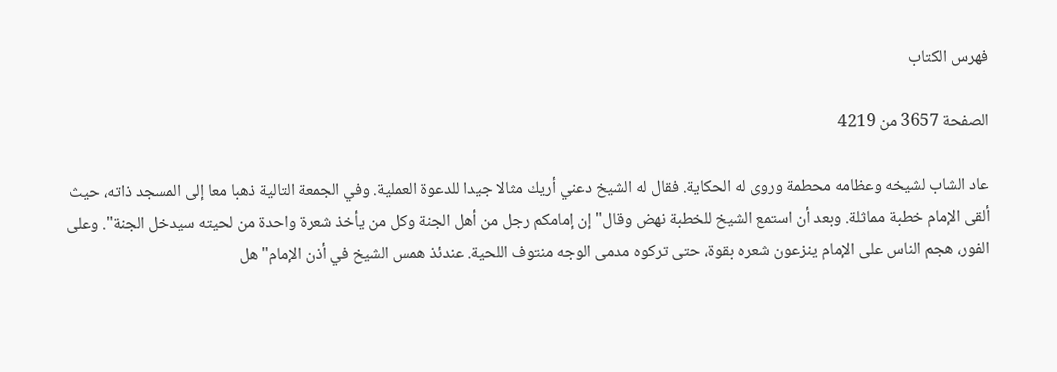فهرس الكتاب

الصفحة 3657 من 4219

عاد الشاب لشيخه وعظامه محطمة وروى له الحكاية. فقال له الشيخ دعني أريك مثالا جيدا للدعوة العملية. وفي الجمعة التالية ذهبا معا إلى المسجد ذاته، حيث ألقى الإمام خطبة مماثلة. وبعد أن استمع الشيخ للخطبة نهض وقال"إن إمامكم رجل من أهل الجنة وكل من يأخذ شعرة واحدة من لحيته سيدخل الجنة". وعلى الفور، هجم الناس على الإمام ينزعون شعره بقوة، حتى تركوه مدمى الوجه منتوف اللحية. عندئذ همس الشيخ في أذن الإمام"هل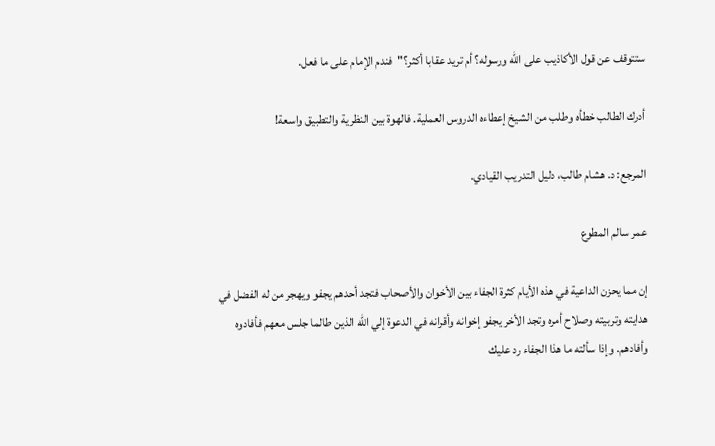ستتوقف عن قول الأكاذيب على الله ورسوله؟ أم تريد عقابا أكثر؟"فندم الإمام على ما فعل.

أدرك الطالب خطأه وطلب من الشيخ إعطاءه الدروس العملية. فالهوة بين النظرية والتطبيق واسعة!

المرجع: د. هشام طالب، دليل التدريب القيادي.

عمر سالم المطوع

إن مما يحزن الداعية في هذه الأيام كثرة الجفاء بين الأخوان والأصحاب فتجد أحدهم يجفو ويهجر من له الفضل في هدايته وتربيته وصلاح أمره وتجد الأخر يجفو إخوانه وأقرانه في الدعوة إلي الله الذين طالما جلس معهم فأفادوه وأفادهم. وإذا سألته ما هذا الجفاء رد عليك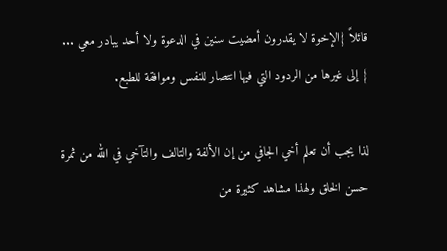قائلاً {الإخوة لا يقدرون أمضيت سنين في الدعوة ولا أحد يبادر معي ... } إلى غيرها من الردود التي فيها انتصار للنفس وموافقة للطبع.

لذا يجب أن تعلم أخي الجافي من إن الألفة والتالف والتآخي في الله من ثمرة حسن الخلق ولهذا مشاهد كثيرة من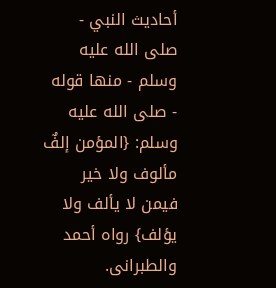أحاديث النبي - صلى الله عليه وسلم - منها قوله - صلى الله عليه وسلم: {المؤمن إلفٌ مألوف ولا خير فيمن لا يألف ولا يؤلف} رواه أحمد والطبرانى.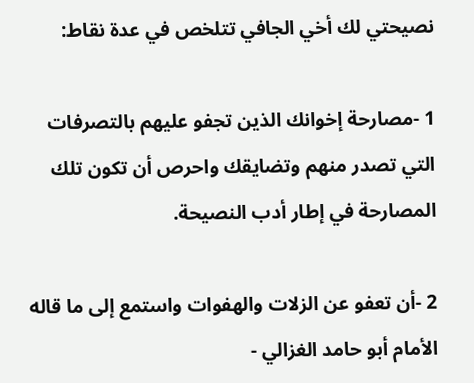نصيحتي لك أخي الجافي تتلخص في عدة نقاط:

1 -مصارحة إخوانك الذين تجفو عليهم بالتصرفات التي تصدر منهم وتضايقك واحرص أن تكون تلك المصارحة في إطار أدب النصيحة.

2 -أن تعفو عن الزلات والهفوات واستمع إلى ما قاله الأمام أبو حامد الغزالي -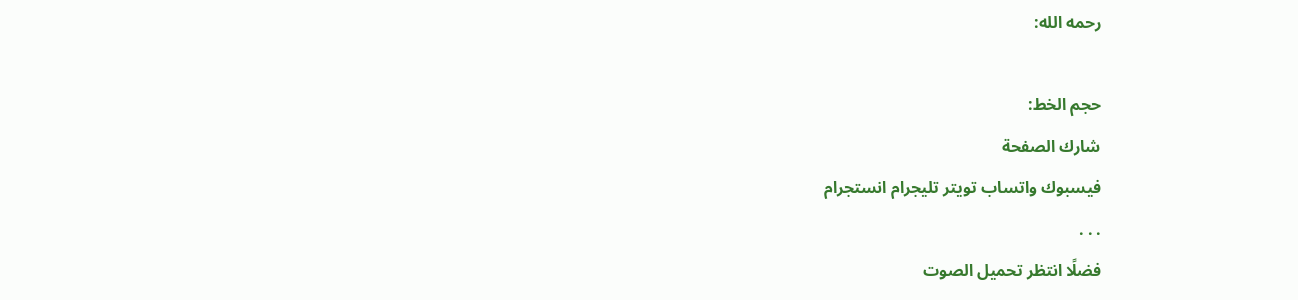رحمه الله:

حجم الخط:
شارك الصفحة
فيسبوك واتساب تويتر تليجرام انستجرام
. . .
فضلًا انتظر تحميل الصوت